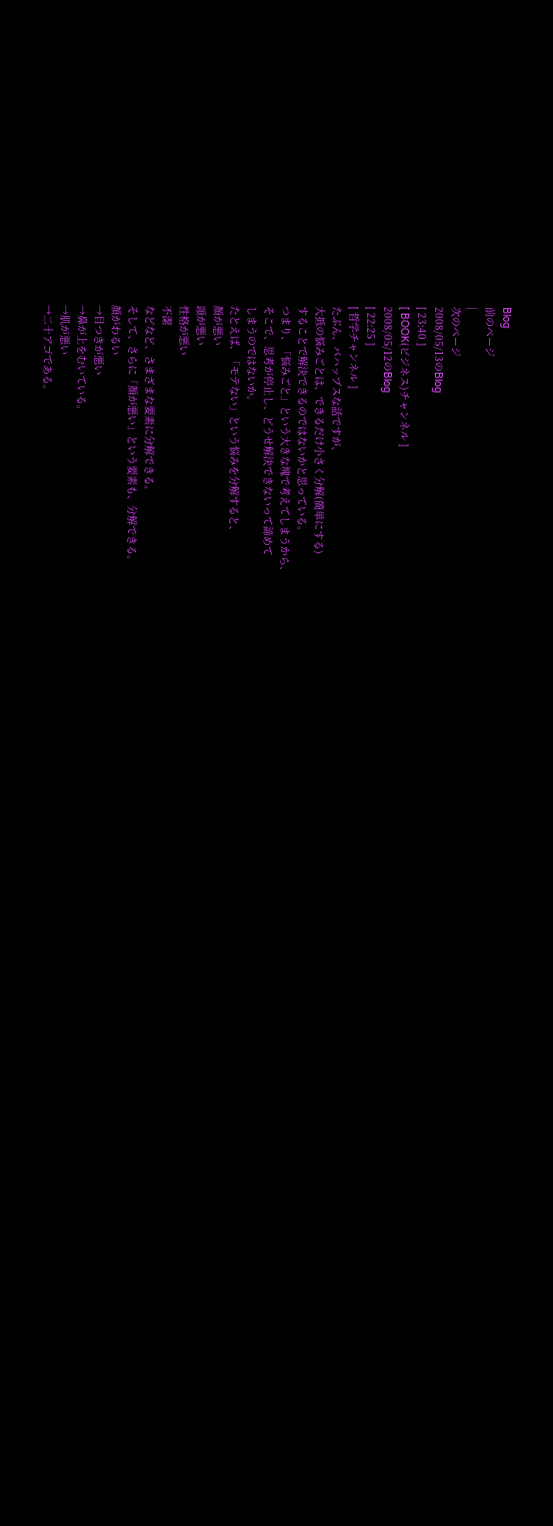Blog
前のページ
|
次のページ
2008/05/13のBlog
[ 23:40 ]
[ BOOK(ビジネス)チャンネル ]
2008/05/12のBlog
[ 22:25 ]
[ 哲学チャンネル ]
たぶん、パハップスな話ですが、
大抵の悩みごとは、できるだけ小さく分解(簡単にする)
することで解決できるのではないかと思っている。
つまり、「悩みごと」という大きな塊で考えてしまうから、
そこで、思考が停止し、どうせ解決できないって諦めて
しまうのではないか。
たとえば、「モテない」という悩みを分解すると、
顔が悪い
頭が悪い
性格が悪い
不潔
などなど、さまざまな要素に分解できる。
そして、さらに「顔が悪い」という要素も、分解できる。
顔がわるい
→目つきが悪い
→鼻が上をむいている。
→肌が悪い
→二十アゴである。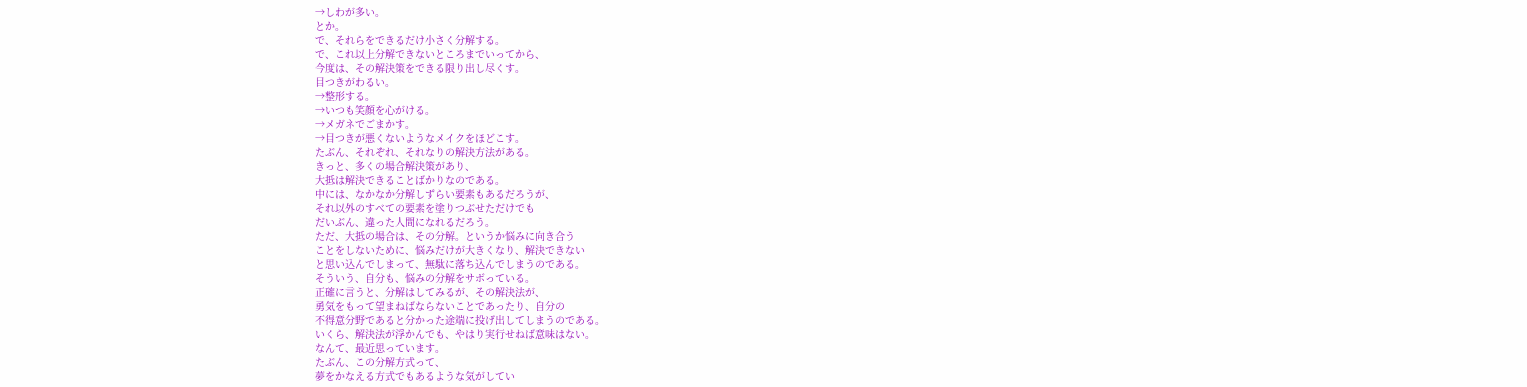→しわが多い。
とか。
で、それらをできるだけ小さく分解する。
で、これ以上分解できないところまでいってから、
今度は、その解決策をできる限り出し尽くす。
目つきがわるい。
→整形する。
→いつも笑顔を心がける。
→メガネでごまかす。
→目つきが悪くないようなメイクをほどこす。
たぶん、それぞれ、それなりの解決方法がある。
きっと、多くの場合解決策があり、
大抵は解決できることばかりなのである。
中には、なかなか分解しずらい要素もあるだろうが、
それ以外のすべての要素を塗りつぶせただけでも
だいぶん、違った人間になれるだろう。
ただ、大抵の場合は、その分解。というか悩みに向き合う
ことをしないために、悩みだけが大きくなり、解決できない
と思い込んでしまって、無駄に落ち込んでしまうのである。
そういう、自分も、悩みの分解をサボっている。
正確に言うと、分解はしてみるが、その解決法が、
勇気をもって望まねばならないことであったり、自分の
不得意分野であると分かった途端に投げ出してしまうのである。
いくら、解決法が浮かんでも、やはり実行せねば意味はない。
なんて、最近思っています。
たぶん、この分解方式って、
夢をかなえる方式でもあるような気がしてい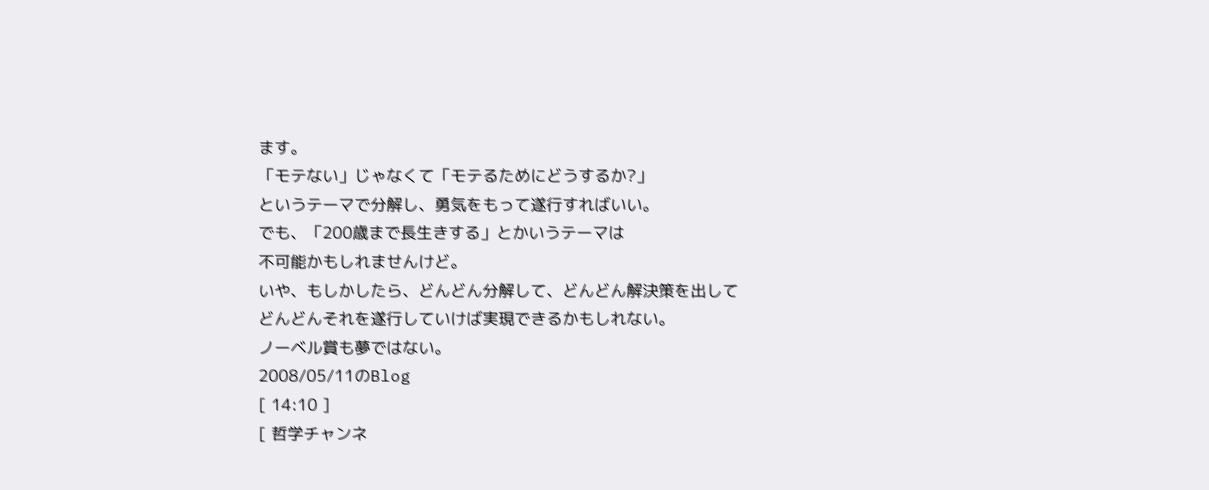ます。
「モテない」じゃなくて「モテるためにどうするか?」
というテーマで分解し、勇気をもって遂行すればいい。
でも、「200歳まで長生きする」とかいうテーマは
不可能かもしれませんけど。
いや、もしかしたら、どんどん分解して、どんどん解決策を出して
どんどんそれを遂行していけば実現できるかもしれない。
ノーベル賞も夢ではない。
2008/05/11のBlog
[ 14:10 ]
[ 哲学チャンネ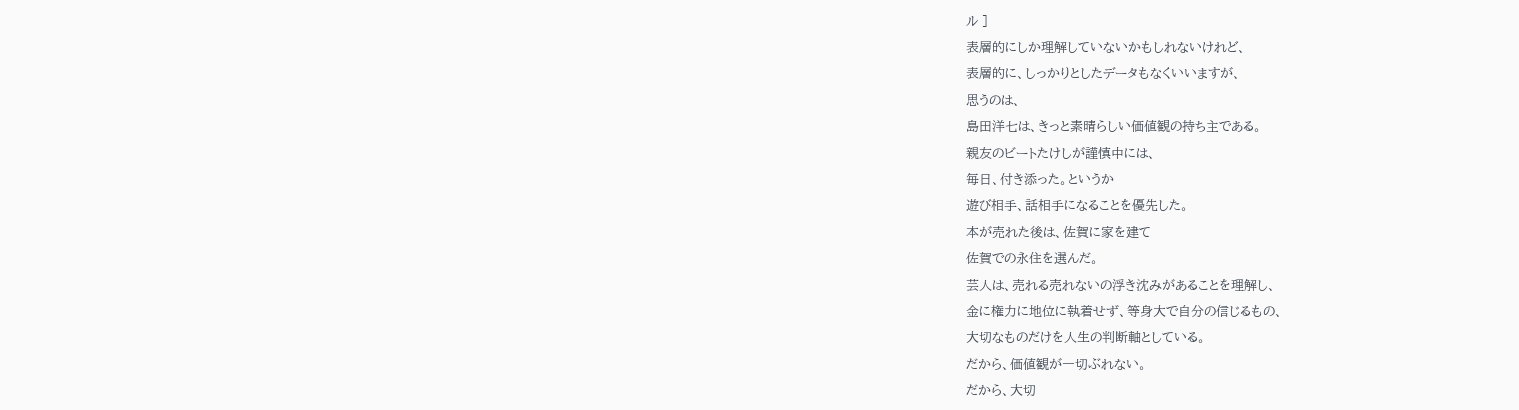ル ]
表層的にしか理解していないかもしれないけれど、
表層的に、しっかりとしたデータもなくいいますが、
思うのは、
島田洋七は、きっと素晴らしい価値観の持ち主である。
親友のビートたけしが謹慎中には、
毎日、付き添った。というか
遊び相手、話相手になることを優先した。
本が売れた後は、佐賀に家を建て
佐賀での永住を選んだ。
芸人は、売れる売れないの浮き沈みがあることを理解し、
金に権力に地位に執着せず、等身大で自分の信じるもの、
大切なものだけを人生の判断軸としている。
だから、価値観が一切ぶれない。
だから、大切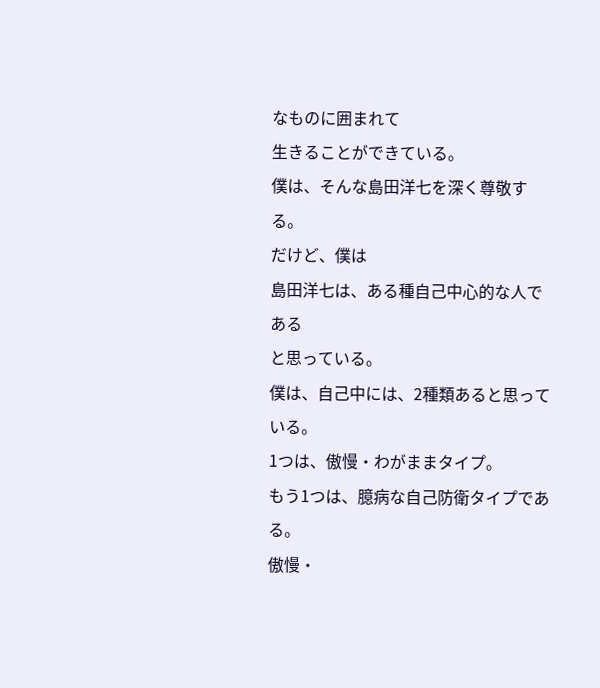なものに囲まれて
生きることができている。
僕は、そんな島田洋七を深く尊敬する。
だけど、僕は
島田洋七は、ある種自己中心的な人である
と思っている。
僕は、自己中には、2種類あると思っている。
1つは、傲慢・わがままタイプ。
もう1つは、臆病な自己防衛タイプである。
傲慢・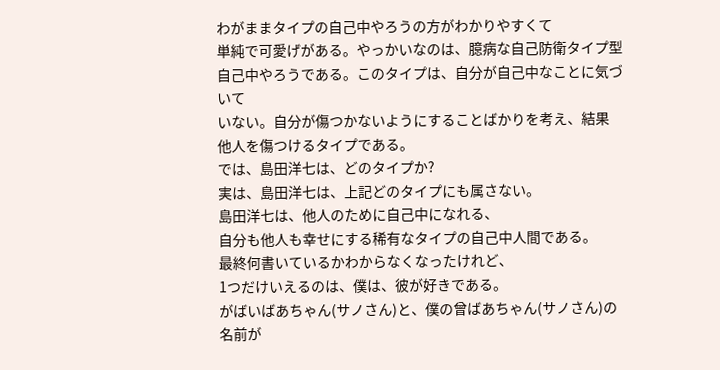わがままタイプの自己中やろうの方がわかりやすくて
単純で可愛げがある。やっかいなのは、臆病な自己防衛タイプ型
自己中やろうである。このタイプは、自分が自己中なことに気づいて
いない。自分が傷つかないようにすることばかりを考え、結果
他人を傷つけるタイプである。
では、島田洋七は、どのタイプか?
実は、島田洋七は、上記どのタイプにも属さない。
島田洋七は、他人のために自己中になれる、
自分も他人も幸せにする稀有なタイプの自己中人間である。
最終何書いているかわからなくなったけれど、
1つだけいえるのは、僕は、彼が好きである。
がばいばあちゃん(サノさん)と、僕の曾ばあちゃん(サノさん)の
名前が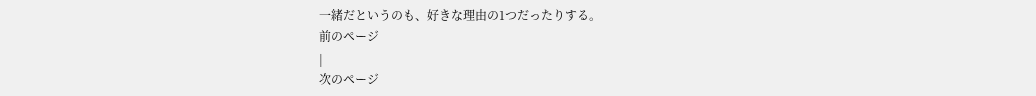一緒だというのも、好きな理由の1つだったりする。
前のページ
|
次のページ